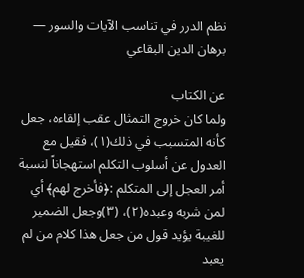نظم الدرر في تناسب الآيات والسور — برهان الدين البقاعي

عن الكتاب
ولما كان خروج التمثال عقب إلقاءه، جعل كأنه المتسبب في ذلك(١)، فقيل مع العدول عن أسلوب التكلم استهجاناً لنسبة أمر العجل إلى المتكلم :﴿فأخرج لهم﴾ أي لمن شربه وعبده(٢)، (٣)وجعل الضمير للغيبة يؤيد قول من جعل هذا كلام من لم يعبد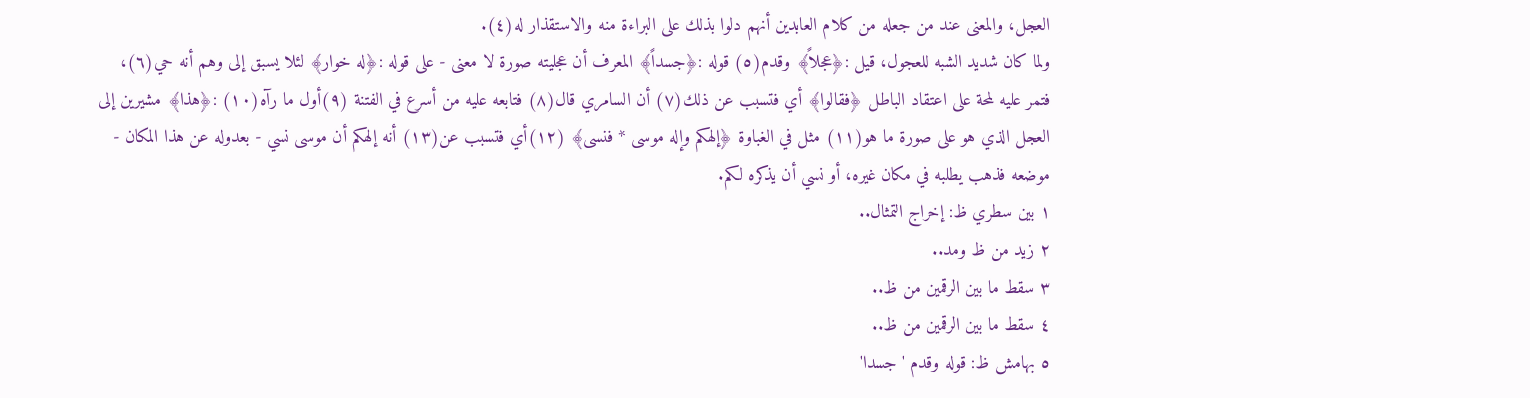العجل، والمعنى عند من جعله من كلام العابدين أنهم دلوا بذلك على البراءة منه والاستقذار له(٤).
ولما كان شديد الشبه للعجول، قيل :﴿عجلاً﴾ وقدم(٥) قوله :﴿جسداً﴾ المعرف أن عجليته صورة لا معنى - على قوله :﴿له خوار﴾ لئلا يسبق إلى وهم أنه حي(٦)، فتمر عليه لمحة على اعتقاد الباطل ﴿فقالوا﴾ أي فتسبب عن ذلك(٧) أن السامري قال(٨) فتابعه عليه من أسرع في الفتنة (٩)أول ما رآه(١٠) :﴿هذا﴾ مشيرين إلى العجل الذي هو على صورة ما هو(١١) مثل في الغباوة ﴿إلهكم وإله موسى * فنسى﴾ (١٢)أي فتسبب عن(١٣) أنه إلهكم أن موسى نسي - بعدوله عن هذا المكان - موضعه فذهب يطلبه في مكان غيره، أو نسي أن يذكره لكم.
١ بين سطري ظ: إخراج التمثال..
٢ زيد من ظ ومد..
٣ سقط ما بين الرقمين من ظ..
٤ سقط ما بين الرقمين من ظ..
٥ بهامش ظ: قوله وقدم 'جسدا'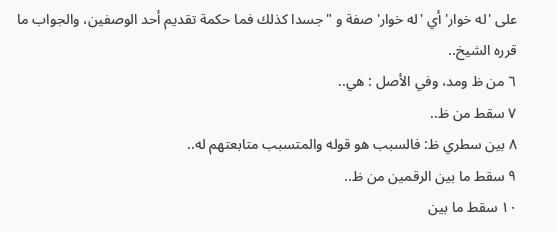على 'له خوار' أي 'له خوار' صفة و "جسدا كذلك فما حكمة تقديم أحد الوصفين، والجواب ما قرره الشيخ..
٦ من ظ ومد، وفي الأصل : هي..
٧ سقط من ظ..
٨ بين سطري ظ: فالسبب هو قوله والمتسبب متابعتهم له..
٩ سقط ما بين الرقمين من ظ..
١٠ سقط ما بين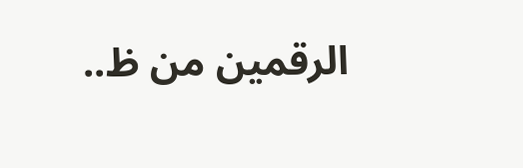الرقمين من ظ..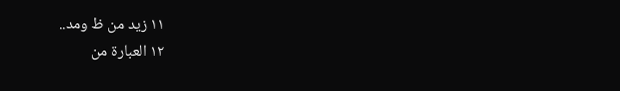١١ زيد من ظ ومد..
١٢ العبارة من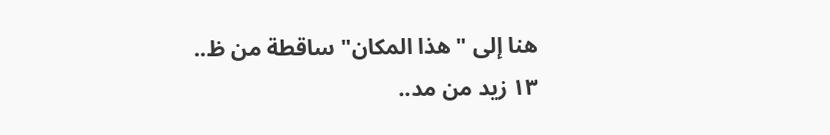هنا إلى "هذا المكان" ساقطة من ظ..
١٣ زيد من مد..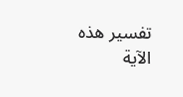تفسير هذه الآية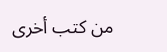من كتب أخرى